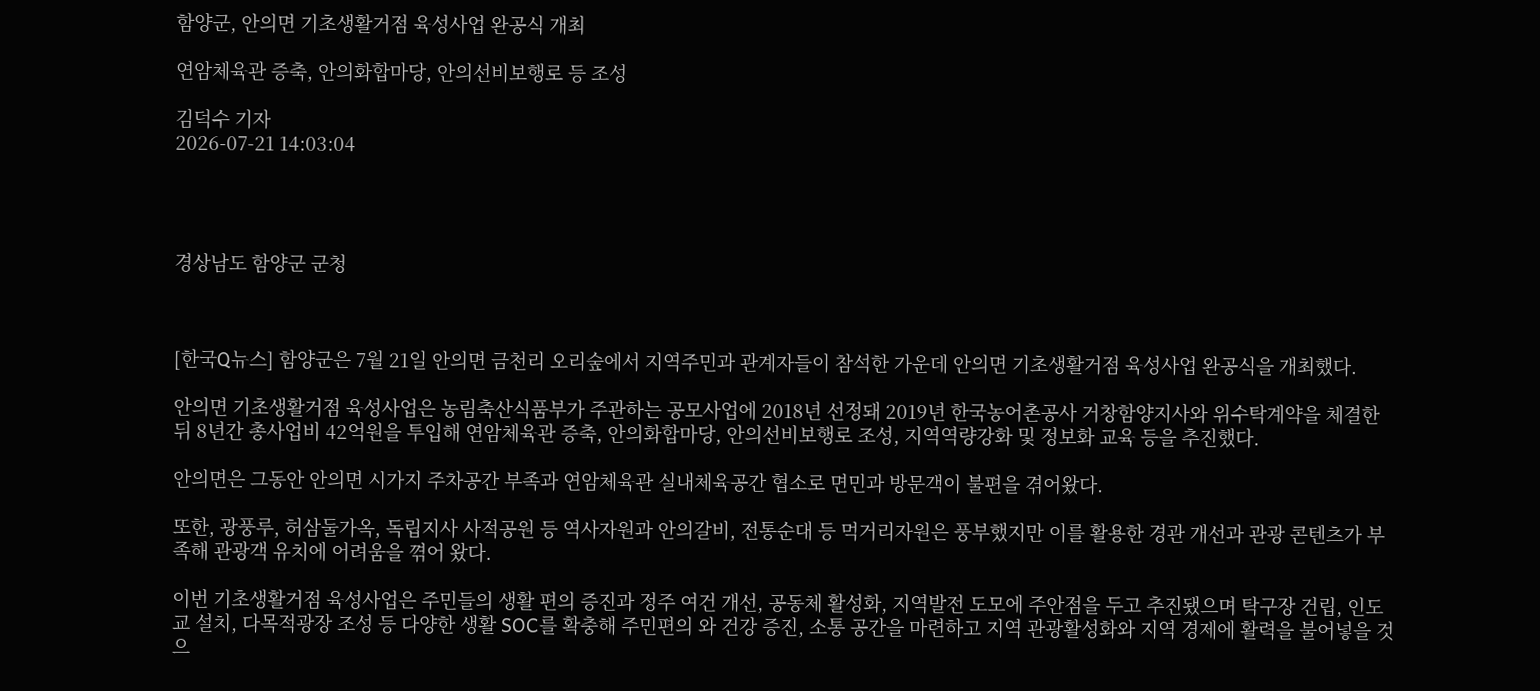함양군, 안의면 기초생활거점 육성사업 완공식 개최

연암체육관 증축, 안의화합마당, 안의선비보행로 등 조성

김덕수 기자
2026-07-21 14:03:04




경상남도 함양군 군청



[한국Q뉴스] 함양군은 7월 21일 안의면 금천리 오리숲에서 지역주민과 관계자들이 참석한 가운데 안의면 기초생활거점 육성사업 완공식을 개최했다.

안의면 기초생활거점 육성사업은 농림축산식품부가 주관하는 공모사업에 2018년 선정돼 2019년 한국농어촌공사 거창함양지사와 위수탁계약을 체결한 뒤 8년간 총사업비 42억원을 투입해 연암체육관 증축, 안의화합마당, 안의선비보행로 조성, 지역역량강화 및 정보화 교육 등을 추진했다.

안의면은 그동안 안의면 시가지 주차공간 부족과 연암체육관 실내체육공간 협소로 면민과 방문객이 불편을 겪어왔다.

또한, 광풍루, 허삼둘가옥, 독립지사 사적공원 등 역사자원과 안의갈비, 전통순대 등 먹거리자원은 풍부했지만 이를 활용한 경관 개선과 관광 콘텐츠가 부족해 관광객 유치에 어려움을 껶어 왔다.

이번 기초생활거점 육성사업은 주민들의 생활 편의 증진과 정주 여건 개선, 공동체 활성화, 지역발전 도모에 주안점을 두고 추진됐으며 탁구장 건립, 인도교 설치, 다목적광장 조성 등 다양한 생활 SOC를 확충해 주민편의 와 건강 증진, 소통 공간을 마련하고 지역 관광활성화와 지역 경제에 활력을 불어넣을 것으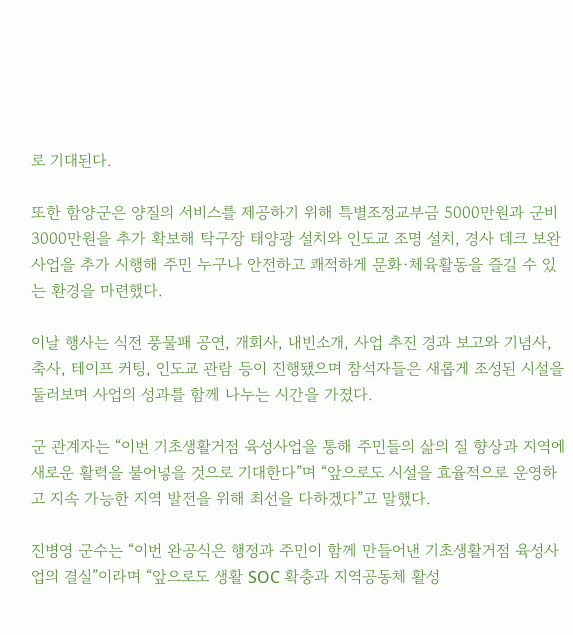로 기대된다.

또한 함양군은 양질의 서비스를 제공하기 위해 특별조정교부금 5000만원과 군비 3000만원을 추가 확보해 탁구장 태양광 설치와 인도교 조명 설치, 경사 데크 보완사업을 추가 시행해 주민 누구나 안전하고 쾌적하게 문화·체육활동을 즐길 수 있는 환경을 마련했다.

이날 행사는 식전 풍물패 공연, 개회사, 내빈소개, 사업 추진 경과 보고와 기념사, 축사, 테이프 커팅, 인도교 관람 등이 진행됐으며 참석자들은 새롭게 조성된 시설을 둘러보며 사업의 성과를 함께 나누는 시간을 가졌다.

군 관계자는 “이번 기초생활거점 육성사업을 통해 주민들의 삶의 질 향상과 지역에 새로운 활력을 불어넣을 것으로 기대한다”며 “앞으로도 시설을 효율적으로 운영하고 지속 가능한 지역 발전을 위해 최선을 다하겠다”고 말했다.

진병영 군수는 “이번 완공식은 행정과 주민이 함께 만들어낸 기초생활거점 육성사업의 결실”이라며 “앞으로도 생활 SOC 확충과 지역공동체 활성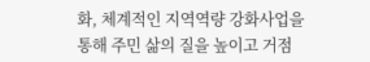화, 체계적인 지역역량 강화사업을 통해 주민 삶의 질을 높이고 거점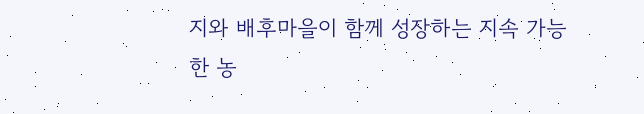지와 배후마을이 함께 성장하는 지속 가능한 농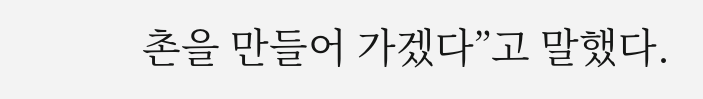촌을 만들어 가겠다”고 말했다.